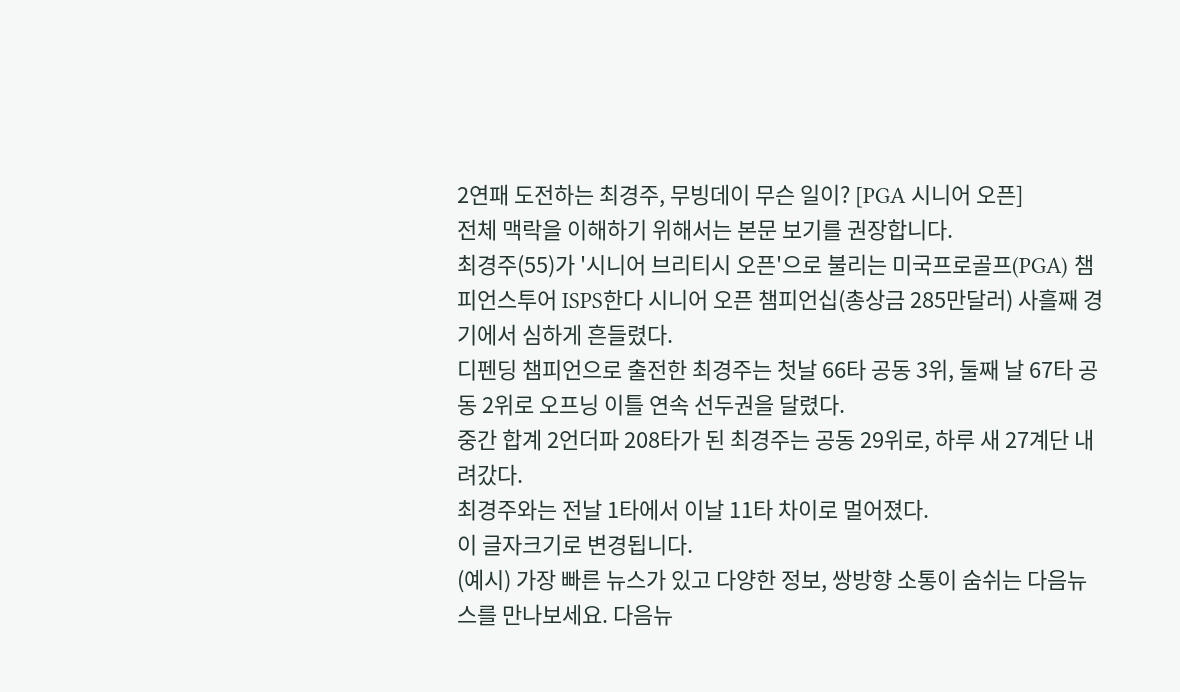2연패 도전하는 최경주, 무빙데이 무슨 일이? [PGA 시니어 오픈]
전체 맥락을 이해하기 위해서는 본문 보기를 권장합니다.
최경주(55)가 '시니어 브리티시 오픈'으로 불리는 미국프로골프(PGA) 챔피언스투어 ISPS한다 시니어 오픈 챔피언십(총상금 285만달러) 사흘째 경기에서 심하게 흔들렸다.
디펜딩 챔피언으로 출전한 최경주는 첫날 66타 공동 3위, 둘째 날 67타 공동 2위로 오프닝 이틀 연속 선두권을 달렸다.
중간 합계 2언더파 208타가 된 최경주는 공동 29위로, 하루 새 27계단 내려갔다.
최경주와는 전날 1타에서 이날 11타 차이로 멀어졌다.
이 글자크기로 변경됩니다.
(예시) 가장 빠른 뉴스가 있고 다양한 정보, 쌍방향 소통이 숨쉬는 다음뉴스를 만나보세요. 다음뉴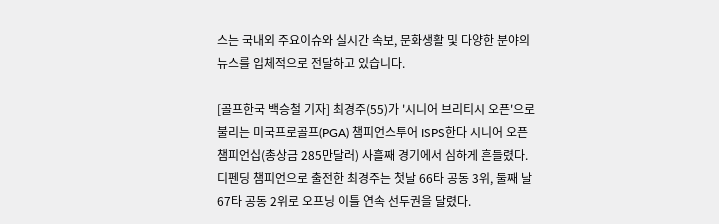스는 국내외 주요이슈와 실시간 속보, 문화생활 및 다양한 분야의 뉴스를 입체적으로 전달하고 있습니다.

[골프한국 백승철 기자] 최경주(55)가 '시니어 브리티시 오픈'으로 불리는 미국프로골프(PGA) 챔피언스투어 ISPS한다 시니어 오픈 챔피언십(총상금 285만달러) 사흘째 경기에서 심하게 흔들렸다.
디펜딩 챔피언으로 출전한 최경주는 첫날 66타 공동 3위, 둘째 날 67타 공동 2위로 오프닝 이틀 연속 선두권을 달렸다.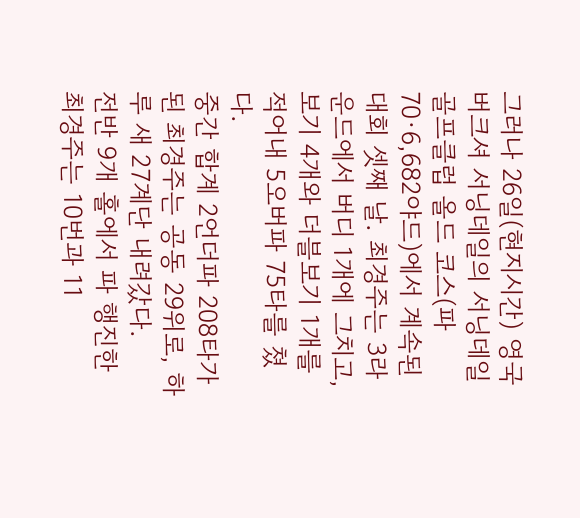그러나 26일(현지시간) 영국 버크셔 서닝데일의 서닝데일 골프클럽 올드 코스(파70·6,682야드)에서 계속된 대회 셋째 날. 최경주는 3라운드에서 버디 1개에 그치고, 보기 4개와 더블보기 1개를 적어내 5오버파 75타를 쳤다.
중간 합계 2언더파 208타가 된 최경주는 공동 29위로, 하루 새 27계단 내려갔다.
전반 9개 홀에서 파 행진한 최경주는 10번과 11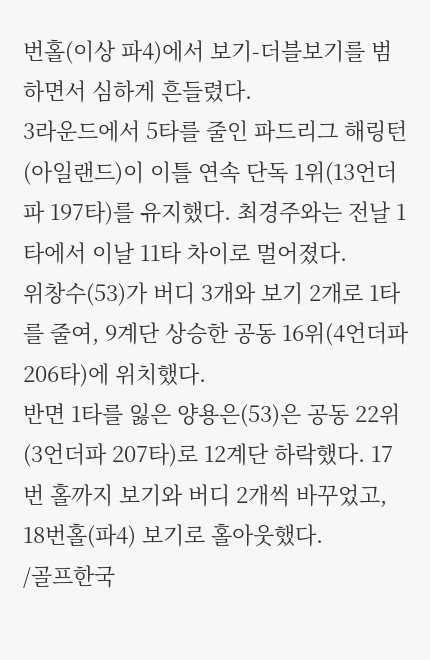번홀(이상 파4)에서 보기-더블보기를 범하면서 심하게 흔들렸다.
3라운드에서 5타를 줄인 파드리그 해링턴(아일랜드)이 이틀 연속 단독 1위(13언더파 197타)를 유지했다. 최경주와는 전날 1타에서 이날 11타 차이로 멀어졌다.
위창수(53)가 버디 3개와 보기 2개로 1타를 줄여, 9계단 상승한 공동 16위(4언더파 206타)에 위치했다.
반면 1타를 잃은 양용은(53)은 공동 22위(3언더파 207타)로 12계단 하락했다. 17번 홀까지 보기와 버디 2개씩 바꾸었고, 18번홀(파4) 보기로 홀아웃했다.
/골프한국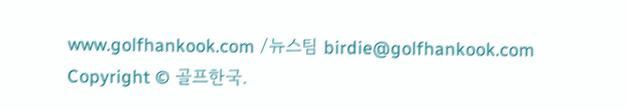www.golfhankook.com /뉴스팀 birdie@golfhankook.com
Copyright © 골프한국.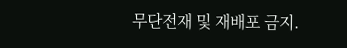무단전재 및 재배포 금지.